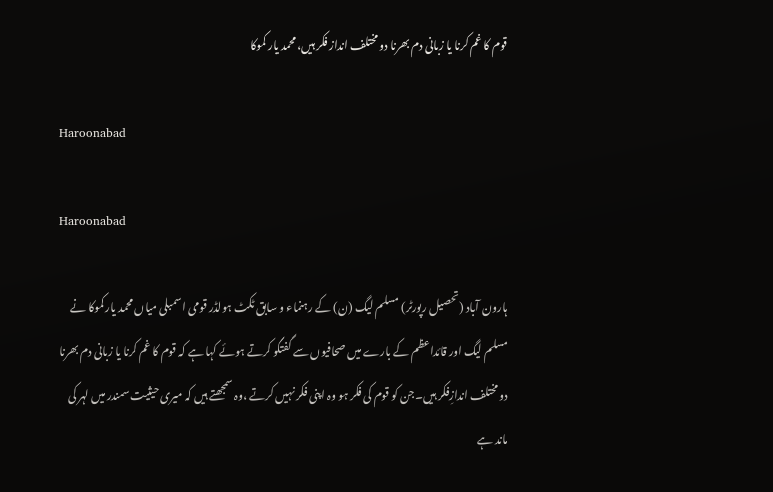قوم کا غم کرنا یا زبانی دم بھرنا دو مختلف انداز فکر ہیں، محمد یار کموکا

Haroonabad

Haroonabad

ہارون آباد (تحصیل رپورٹر) مسلم لیگ (ن) کے رہنماء و سابق ٹکٹ ہولڈر قومی اسمبلی میاں محمد یار کموکا نے مسلم لیگ اور قائداعظم کے بارے میں صحافیوں سے گفتگو کرتے ہوئے کہا ہے کہ قوم کا غم کرنا یا زبانی دم بھرنا دو مختلف اندازِفکر ہیں۔جن کو قوم کی فکر ہو وہ اپنی فکر نہیں کرتے ،وہ سمجھتے ہیں کہ میری حیثیت سمندر میں لہر کی ماند ہے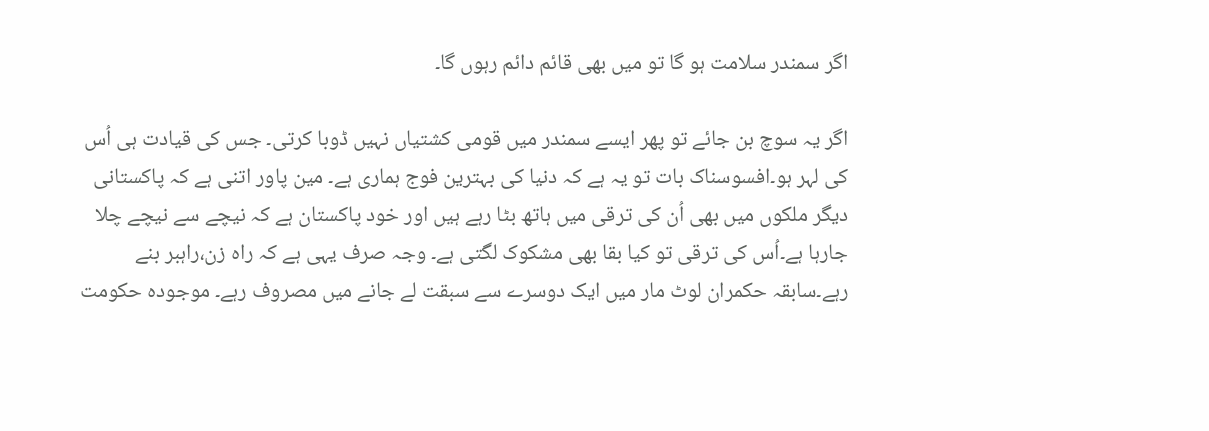اگر سمندر سلامت ہو گا تو میں بھی قائم دائم رہوں گا۔

اگر یہ سوچ بن جائے تو پھر ایسے سمندر میں قومی کشتیاں نہیں ڈوبا کرتی۔ جس کی قیادت ہی اُس کی لہر ہو۔افسوسناک بات تو یہ ہے کہ دنیا کی بہترین فوج ہماری ہے۔ مین پاور اتنی ہے کہ پاکستانی دیگر ملکوں میں بھی اُن کی ترقی میں ہاتھ بٹا رہے ہیں اور خود پاکستان ہے کہ نیچے سے نیچے چلا جارہا ہے۔اُس کی ترقی تو کیا بقا بھی مشکوک لگتی ہے۔ وجہ صرف یہی ہے کہ راہ زن،راہبر بنے رہے۔سابقہ حکمران لوٹ مار میں ایک دوسرے سے سبقت لے جانے میں مصروف رہے۔ موجودہ حکومت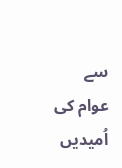سے عوام کی اُمیدیں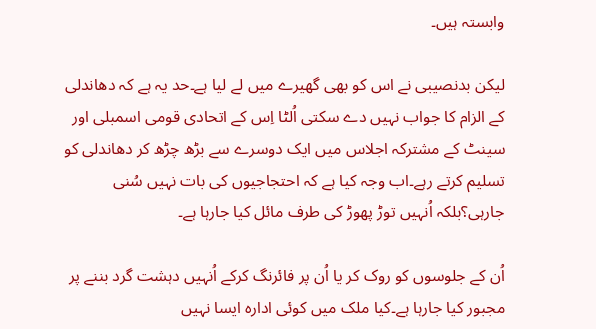وابستہ ہیں۔

لیکن بدنصیبی نے اس کو بھی گھیرے میں لے لیا ہے۔حد یہ ہے کہ دھاندلی کے الزام کا جواب نہیں دے سکتی اُلٹا اِس کے اتحادی قومی اسمبلی اور سینٹ کے مشترکہ اجلاس میں ایک دوسرے سے بڑھ چڑھ کر دھاندلی کو تسلیم کرتے رہے۔اب وجہ کیا ہے کہ احتجاجیوں کی بات نہیں سُنی جارہی؟بلکہ اُنہیں توڑ پھوڑ کی طرف مائل کیا جارہا ہے۔

اُن کے جلوسوں کو روک کر یا اُن پر فائرنگ کرکے اُنہیں دہشت گرد بننے پر مجبور کیا جارہا ہے۔کیا ملک میں کوئی ادارہ ایسا نہیں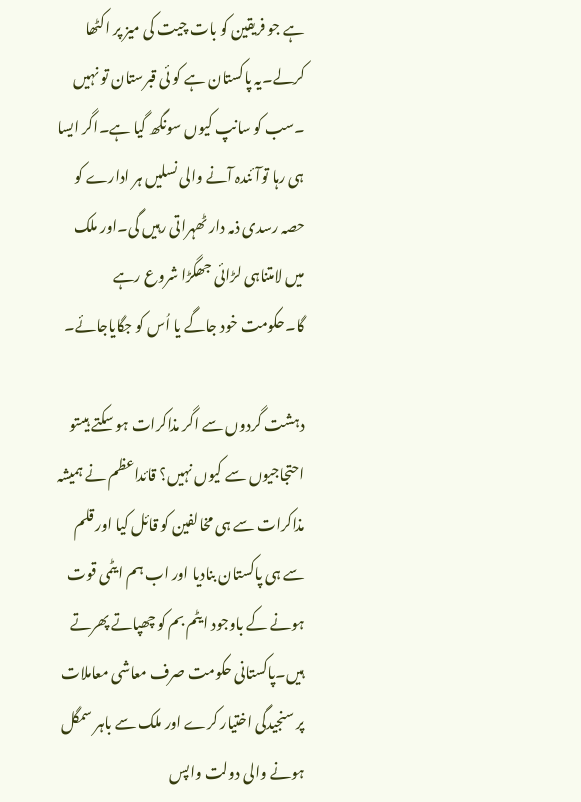ہے جو فریقین کو بات چیت کی میز پر اکٹھا کرلے۔یہ پاکستان ہے کو ئی قبرستان تو نہیں ۔سب کو سانپ کیوں سونگھ گیا ہے۔اگر ایسا ہی رہا توآئندہ آنے والی نسلیں ہر ادارے کو حصہ رسدی ذمہ دار ٹھہراتی رہیں گی۔اور ملک میں لامتناہی لڑائی جھگڑا شروع رہے گا۔حکومت خود جاگے یا اُس کو جگایاجائے۔

دہشت گردوں سے اگر مذاکرات ہو سکتے ہیںتو احتجاجیوں سے کیوں نہیں؟ قائداعظم نے ہمیشہ مذاکرات سے ہی مخالفین کو قائل کیا اور قلم سے ہی پاکستان بنادیا اور اب ہم ایٹمی قوت ہونے کے باوجود ایٹم بم کو چھپاتے پھرتے ہیں۔پاکستانی حکومت صرف معاشی معاملات پر سنجیدگی اختیار کرے اور ملک سے باہر سمگل ہونے والی دولت واپس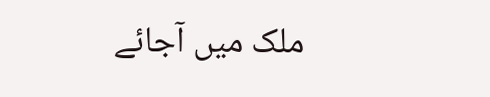ملک میں آجائے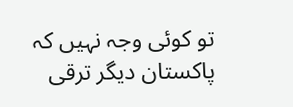تو کوئی وجہ نہیں کہ پاکستان دیگر ترقی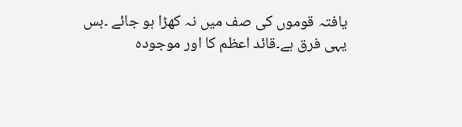یافتہ قوموں کی صف میں نہ کھڑا ہو جائے ۔بس یہی فرق ہے۔قائد اعظم کا اور موجودہ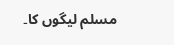مسلم لیگوں کا۔